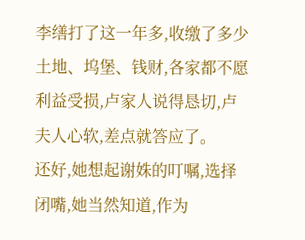李缮打了这一年多,收缴了多少土地、坞堡、钱财,各家都不愿利益受损,卢家人说得恳切,卢夫人心软,差点就答应了。
还好,她想起谢姝的叮嘱,选择闭嘴,她当然知道,作为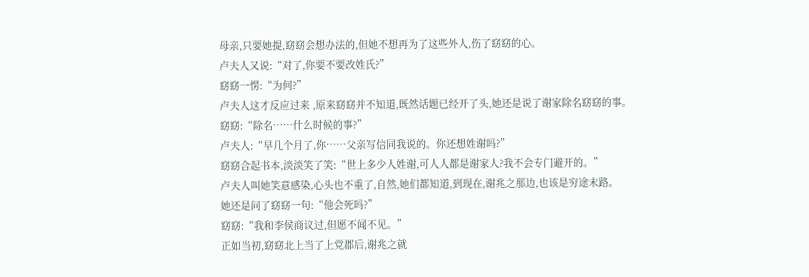母亲,只要她提,窈窈会想办法的,但她不想再为了这些外人,伤了窈窈的心。
卢夫人又说:“对了,你要不要改姓氏?”
窈窈一愣:“为何?”
卢夫人这才反应过来 ,原来窈窈并不知道,既然话题已经开了头,她还是说了谢家除名窈窈的事。
窈窈:“除名……什么时候的事?”
卢夫人:“早几个月了,你……父亲写信同我说的。你还想姓谢吗?”
窈窈合起书本,淡淡笑了笑:“世上多少人姓谢,可人人都是谢家人?我不会专门避开的。”
卢夫人叫她笑意感染,心头也不重了,自然,她们都知道,到现在,谢兆之那边,也该是穷途末路。
她还是问了窈窈一句:“他会死吗?”
窈窈:“我和李侯商议过,但愿不闻不见。”
正如当初,窈窈北上当了上党郡后,谢兆之就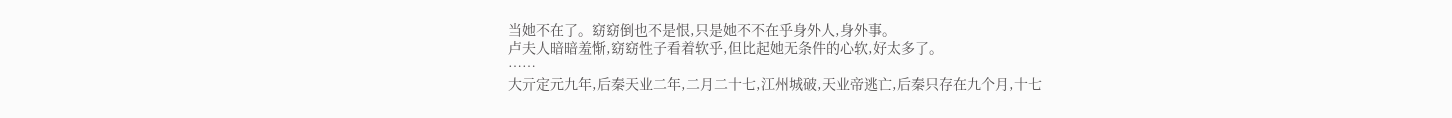当她不在了。窈窈倒也不是恨,只是她不不在乎身外人,身外事。
卢夫人暗暗羞惭,窈窈性子看着软乎,但比起她无条件的心软,好太多了。
……
大亓定元九年,后秦天业二年,二月二十七,江州城破,天业帝逃亡,后秦只存在九个月,十七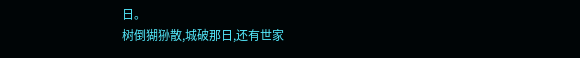日。
树倒猢狲散,城破那日,还有世家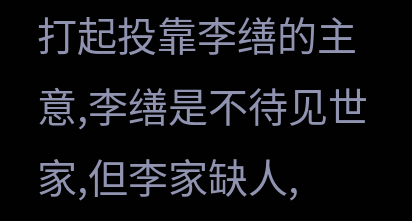打起投靠李缮的主意,李缮是不待见世家,但李家缺人,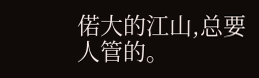偌大的江山,总要人管的。